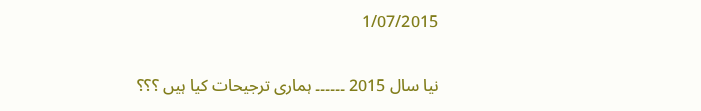1/07/2015

نیا سال 2015 ۔۔۔۔۔۔ ہماری ترجیحات کیا ہیں ؟؟؟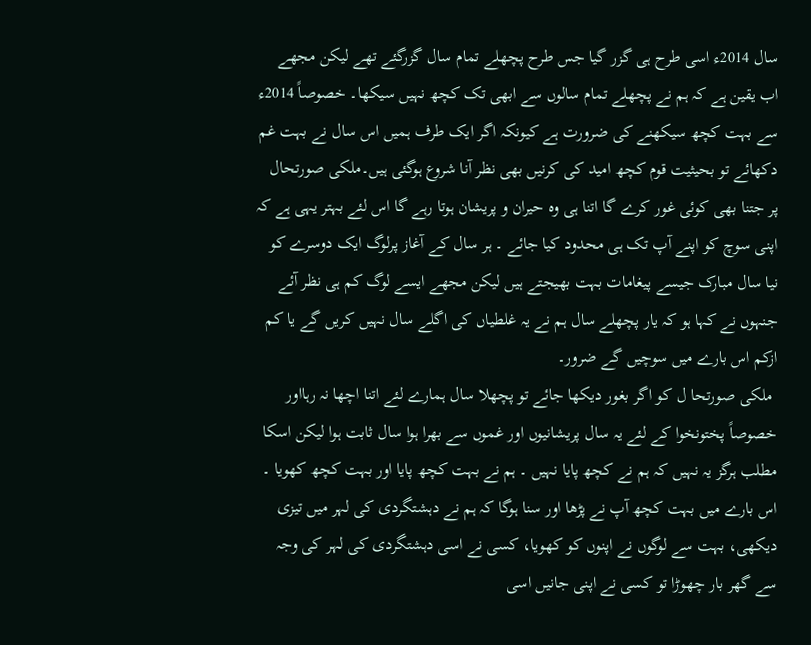سال 2014ء اسی طرح ہی گزر گیا جس طرح پچھلے تمام سال گزرگئے تھے لیکن مجھے اب یقین ہے کہ ہم نے پچھلے تمام سالوں سے ابھی تک کچھ نہیں سیکھا۔ خصوصاً 2014ء سے بہت کچھ سیکھنے کی ضرورت ہے کیونکہ اگر ایک طرف ہمیں اس سال نے بہت غم دکھائے تو بحیثیت قوم کچھ امید کی کرنیں بھی نظر آنا شروع ہوگئی ہیں۔ملکی صورتحال پر جتنا بھی کوئی غور کرے گا اتنا ہی وہ حیران و پریشان ہوتا رہے گا اس لئے بہتر یہی ہے کہ اپنی سوچ کو اپنے آپ تک ہی محدود کیا جائے ۔ ہر سال کے آغاز پرلوگ ایک دوسرے کو نیا سال مبارک جیسے پیغامات بہت بھیجتے ہیں لیکن مجھے ایسے لوگ کم ہی نظر آئے جنہوں نے کہا ہو کہ یار پچھلے سال ہم نے یہ غلطیاں کی اگلے سال نہیں کریں گے یا کم ازکم اس بارے میں سوچیں گے ضرور۔
 ملکی صورتحا ل کو اگر بغور دیکھا جائے تو پچھلا سال ہمارے لئے اتنا اچھا نہ رہااور خصوصاً پختونخوا کے لئے یہ سال پریشانیوں اور غموں سے بھرا ہوا سال ثابت ہوا لیکن اسکا مطلب ہرگز یہ نہیں کہ ہم نے کچھ پایا نہیں ۔ ہم نے بہت کچھ پایا اور بہت کچھ کھویا ۔ اس بارے میں بہت کچھ آپ نے پڑھا اور سنا ہوگا کہ ہم نے دہشتگردی کی لہر میں تیزی دیکھی، بہت سے لوگوں نے اپنوں کو کھویا، کسی نے اسی دہشتگردی کی لہر کی وجہ سے گھر بار چھوڑا تو کسی نے اپنی جانیں اسی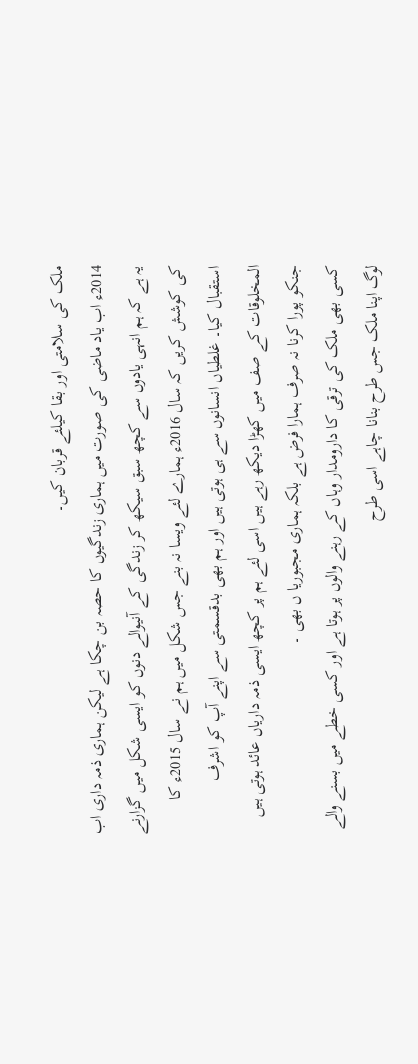ملک کی سلامتی اور بقا کیلئے قربان کیں۔
2014ء اب یاد ماضی کی صورت میں ہماری زندگیوں کا حصہ بن چکا ہے لیکن ہماری ذمہ داری اب یہ ہے کہ ہم انہی یادوں سے کچھ سبق سیکھ کر زندگی کے آنیوالے دنوں کو ایسی شکل میں گزارنے کی کوشش کریں کہ سال 2016ء ہمارے لئے ویسا نہ بنے جس شکل میں ہم نے سال 2015ء کا استقبال کیا۔ غلطیاں انسانوں سے ہی ہوتی ہیں اور ہم بھی بدقسمتی سے اپنے آپ کو اشرف المخلوقات کے صف میں کھڑا دیکھ رہے ہیں اسی لئے ہم پر کچھ ایسی ذمہ داریاں عائد ہوتی ہیں جنکو پورا کرنا نہ صرف ہمارا فرض ہے بلکہ ہماری مجبوریا ں بھی ۔
کسی بھی ملک کی ترقی کا دارومدار وہاں کے رہنے والوں پر ہوتا ہے اور کسی خطے میں بسنے والے لوگ اپنا ملک جس طرح بنانا چاہے اسی طرح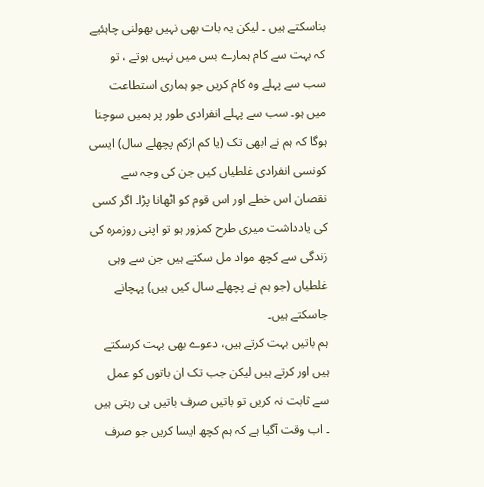بناسکتے ہیں ۔ لیکن یہ بات بھی نہیں بھولنی چاہئیے کہ بہت سے کام ہمارے بس میں نہیں ہوتے ، تو سب سے پہلے وہ کام کریں جو ہماری استطاعت میں ہو۔ سب سے پہلے انفرادی طور پر ہمیں سوچنا ہوگا کہ ہم نے ابھی تک (یا کم ازکم پچھلے سال) ایسی کونسی انفرادی غلطیاں کیں جن کی وجہ سے نقصان اس خطے اور اس قوم کو اٹھانا پڑا۔ اگر کسی کی یادداشت میری طرح کمزور ہو تو اپنی روزمرہ کی زندگی سے کچھ مواد مل سکتے ہیں جن سے وہی غلطیاں (جو ہم نے پچھلے سال کیں ہیں) پہچانے جاسکتے ہیں۔
ہم باتیں بہت کرتے ہیں، دعوے بھی بہت کرسکتے ہیں اور کرتے ہیں لیکن جب تک ان باتوں کو عمل سے ثابت نہ کریں تو باتیں صرف باتیں ہی رہتی ہیں ۔ اب وقت آگیا ہے کہ ہم کچھ ایسا کریں جو صرف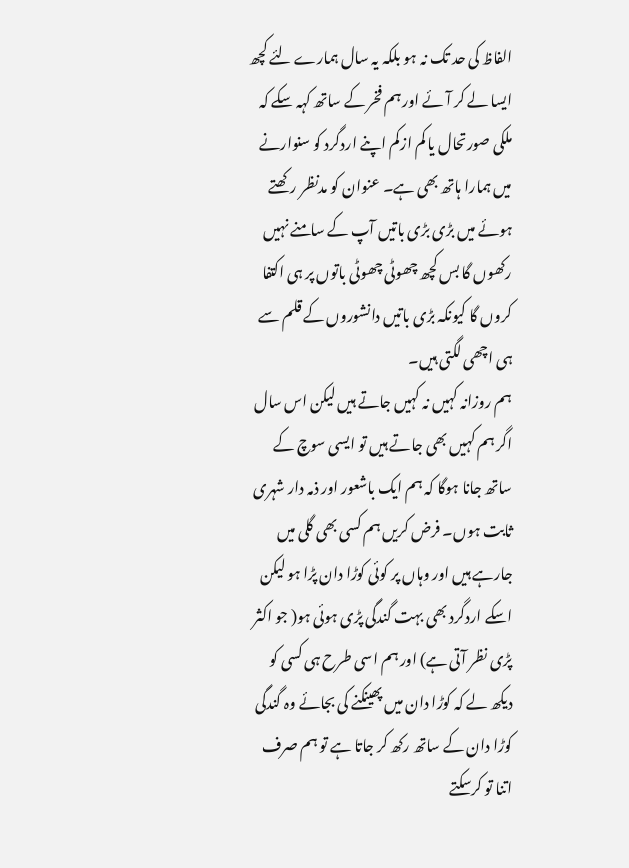الفاظ کی حد تک نہ ہو بلکہ یہ سال ہمارے لئے کچھ ایسا لے کر آئے اور ہم فخر کے ساتھ کہہ سکے کہ ملکی صورتحال یا کم ازکم اپنے اردگرد کو سنوارنے میں ہمارا ہاتھ بھی ہے۔ عنوان کو مدنظر رکھتے ہوئے میں بڑی بڑی باتیں آپ کے سامنے نہیں رکھوں گا بس کچھ چھوٹی چھوٹی باتوں پر ہی اکتفا کروں گا کیونکہ بڑی باتیں دانشوروں کے قلم سے ہی اچھی لگتی ہیں۔
ہم روزانہ کہیں نہ کہیں جاتے ہیں لیکن اس سال اگر ہم کہیں بھی جاتے ہیں تو ایسی سوچ کے ساتھ جانا ہوگا کہ ہم ایک باشعور اور ذمہ دار شہری ثابت ہوں۔ فرض کریں ہم کسی بھی گلی میں جارہے ہیں اور وہاں پر کوئی کوڑا دان پڑا ہو لیکن اسکے اردگرد بھی بہت گندگی پڑی ہوئی ہو( جو اکثر پڑی نظر آتی ہے) اور ہم اسی طرح ہی کسی کو دیکھ لے کہ کوڑا دان میں پھینکنے کی بجائے وہ گندگی کوڑا دان کے ساتھ رکھ کر جاتا ہے تو ہم صرف اتنا تو کرسکتے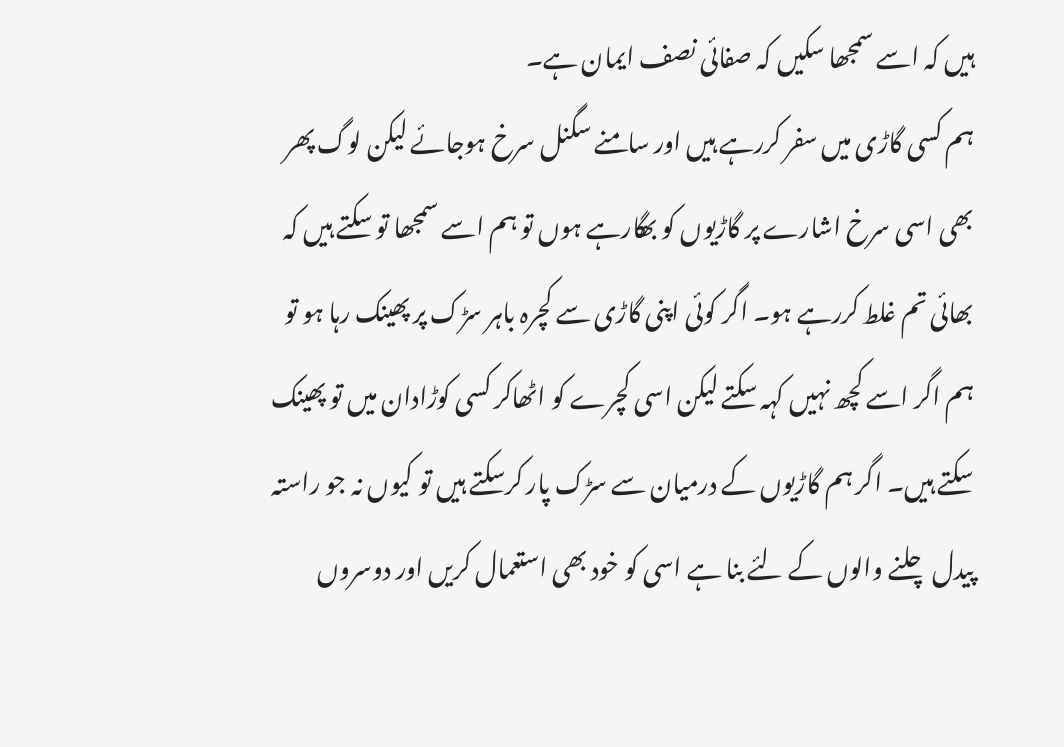ہیں کہ اسے سمجھا سکیں کہ صفائی نصف ایمان ہے۔
ہم کسی گاڑی میں سفر کررہے ہیں اور سامنے سگنل سرخ ہوجائے لیکن لوگ پھر بھی اسی سرخ اشارے پر گاڑیوں کو بھگارہے ہوں تو ہم اسے سمجھا تو سکتے ہیں کہ بھائی تم غلط کررہے ہو۔ اگر کوئی اپنی گاڑی سے کچرہ باہر سڑک پر پھینک رہا ہو تو ہم اگر اسے کچھ نہیں کہہ سکتے لیکن اسی کچرے کو اٹھاکر کسی کوڑادان میں تو پھینک سکتے ہیں۔ اگر ہم گاڑیوں کے درمیان سے سڑک پار کرسکتے ہیں تو کیوں نہ جو راستہ پیدل چلنے والوں کے لئے بنا ہے اسی کو خود بھی استعمال کریں اور دوسروں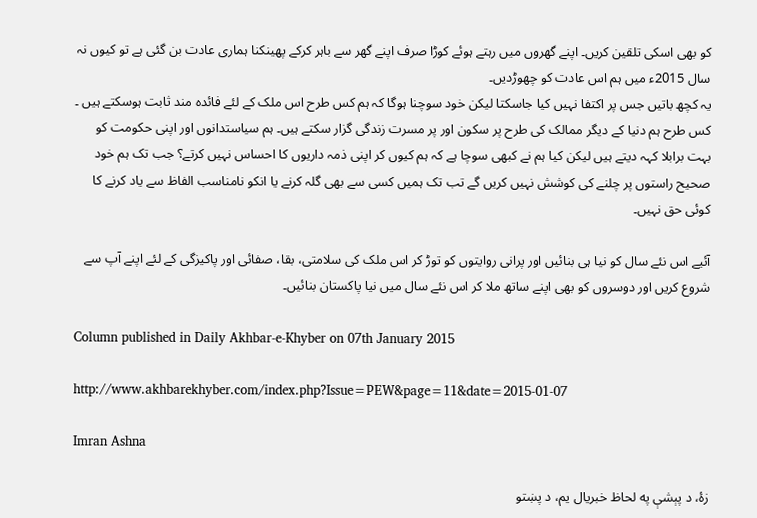کو بھی اسکی تلقین کریں۔ اپنے گھروں میں رہتے ہوئے کوڑا صرف اپنے گھر سے باہر کرکے پھینکنا ہماری عادت بن گئی ہے تو کیوں نہ سال 2015ء میں ہم اس عادت کو چھوڑدیں۔
یہ کچھ باتیں جس پر اکتفا نہیں کیا جاسکتا لیکن خود سوچنا ہوگا کہ ہم کس طرح اس ملک کے لئے فائدہ مند ثابت ہوسکتے ہیں ۔ کس طرح ہم دنیا کے دیگر ممالک کی طرح پر سکون اور پر مسرت زندگی گزار سکتے ہیں۔ ہم سیاستدانوں اور اپنی حکومت کو بہت برابلا کہہ دیتے ہیں لیکن کیا ہم نے کبھی سوچا ہے کہ ہم کیوں کر اپنی ذمہ داریوں کا احساس نہیں کرتے؟ جب تک ہم خود صحیح راستوں پر چلنے کی کوشش نہیں کریں گے تب تک ہمیں کسی سے بھی گلہ کرنے یا انکو نامناسب الفاظ سے یاد کرنے کا کوئی حق نہیں۔

آئیے اس نئے سال کو نیا ہی بنائیں اور پرانی روایتوں کو توڑ کر اس ملک کی سلامتی، بقا، صفائی اور پاکیزگی کے لئے اپنے آپ سے شروع کریں اور دوسروں کو بھی اپنے ساتھ ملا کر اس نئے سال میں نیا پاکستان بنائیں۔

Column published in Daily Akhbar-e-Khyber on 07th January 2015

http://www.akhbarekhyber.com/index.php?Issue=PEW&page=11&date=2015-01-07

Imran Ashna

زۀ، د پېشې په لحاظ خبريال يم، د پښتو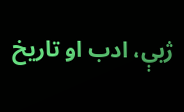ژبې، ادب او تاريخ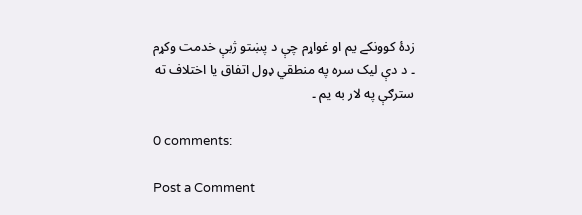زدۀ کوونکے يم او غواړم چې د پښتو ژبې خدمت وکړم ۔ د دې ليک سره په منطقي ډول اتفاق يا اختلاف ته سترګې په لار به يم ۔

0 comments:

Post a Comment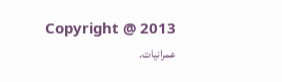Copyright @ 2013 عمرانيات.